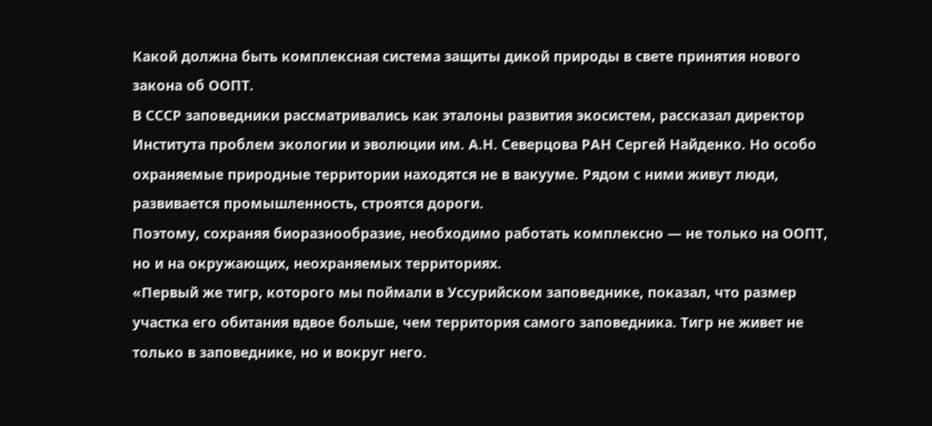Какой должна быть комплексная система защиты дикой природы в свете принятия нового закона об ООПТ.
В СССР заповедники рассматривались как эталоны развития экосистем, рассказал директор Института проблем экологии и эволюции им. А.Н. Северцова РАН Сергей Найденко. Но особо охраняемые природные территории находятся не в вакууме. Рядом с ними живут люди, развивается промышленность, строятся дороги.
Поэтому, сохраняя биоразнообразие, необходимо работать комплексно — не только на ООПТ, но и на окружающих, неохраняемых территориях.
«Первый же тигр, которого мы поймали в Уссурийском заповеднике, показал, что размер участка его обитания вдвое больше, чем территория самого заповедника. Тигр не живет не только в заповеднике, но и вокруг него.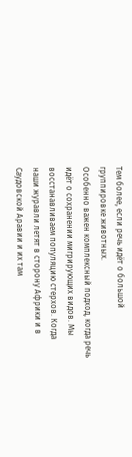Тем более, если речь идёт о большой группировке животных.
Особенно важен комплексный подход, когда речь идёт о сохранении мигрирующих видов. Мы восстанавливаем популяцию стерхов. Когда наши журавли летят в сторону Африки и в Саудовской Аравии и их там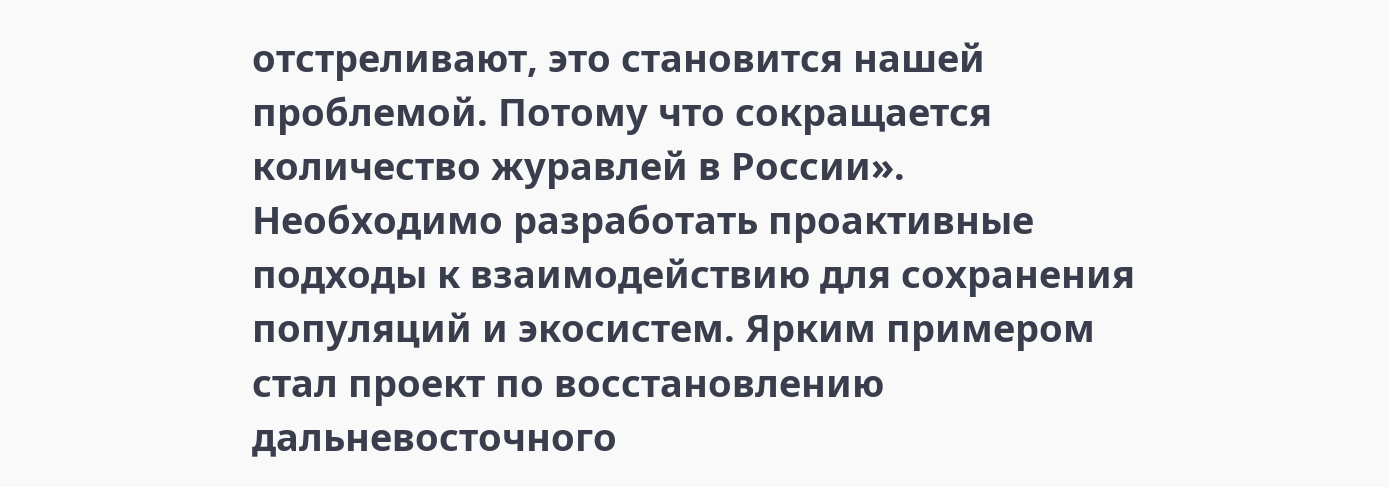отстреливают, это становится нашей проблемой. Потому что сокращается количество журавлей в России».
Необходимо разработать проактивные подходы к взаимодействию для сохранения популяций и экосистем. Ярким примером стал проект по восстановлению дальневосточного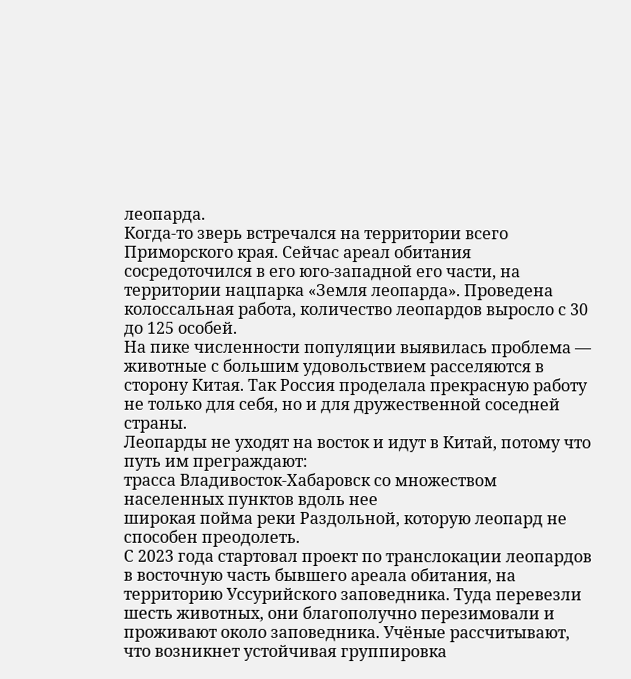леопарда.
Когда-то зверь встречался на территории всего Приморского края. Сейчас ареал обитания сосредоточился в его юго-западной его части, на территории нацпарка «Земля леопарда». Проведена колоссальная работа, количество леопардов выросло с 30 до 125 особей.
На пике численности популяции выявилась проблема — животные с большим удовольствием расселяются в сторону Китая. Так Россия проделала прекрасную работу не только для себя, но и для дружественной соседней страны.
Леопарды не уходят на восток и идут в Китай, потому что путь им преграждают:
трасса Владивосток-Хабаровск со множеством населенных пунктов вдоль нее
широкая пойма реки Раздольной, которую леопард не способен преодолеть.
С 2023 года стартовал проект по транслокации леопардов в восточную часть бывшего ареала обитания, на территорию Уссурийского заповедника. Туда перевезли шесть животных, они благополучно перезимовали и проживают около заповедника. Учёные рассчитывают, что возникнет устойчивая группировка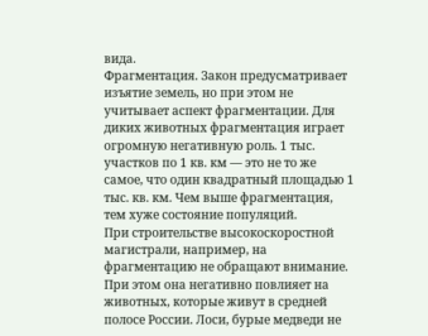вида.
Фрагментация. Закон предусматривает изъятие земель, но при этом не учитывает аспект фрагментации. Для диких животных фрагментация играет огромную негативную роль. 1 тыс. участков по 1 кв. км — это не то же самое, что один квадратный площадью 1 тыс. кв. км. Чем выше фрагментация, тем хуже состояние популяций.
При строительстве высокоскоростной магистрали, например, на фрагментацию не обращают внимание. При этом она негативно повлияет на животных, которые живут в средней полосе России. Лоси, бурые медведи не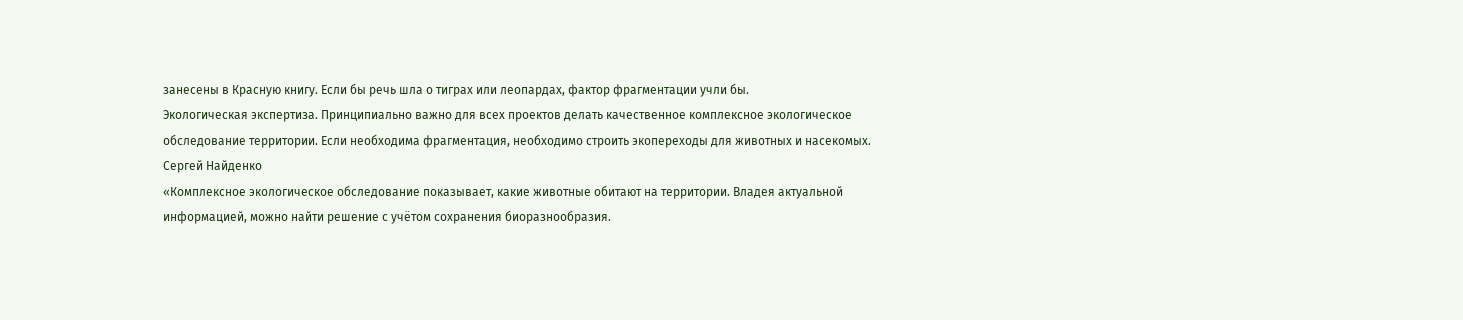занесены в Красную книгу. Если бы речь шла о тиграх или леопардах, фактор фрагментации учли бы.
Экологическая экспертиза. Принципиально важно для всех проектов делать качественное комплексное экологическое обследование территории. Если необходима фрагментация, необходимо строить экопереходы для животных и насекомых.
Сергей Найденко
«Комплексное экологическое обследование показывает, какие животные обитают на территории. Владея актуальной информацией, можно найти решение с учётом сохранения биоразнообразия.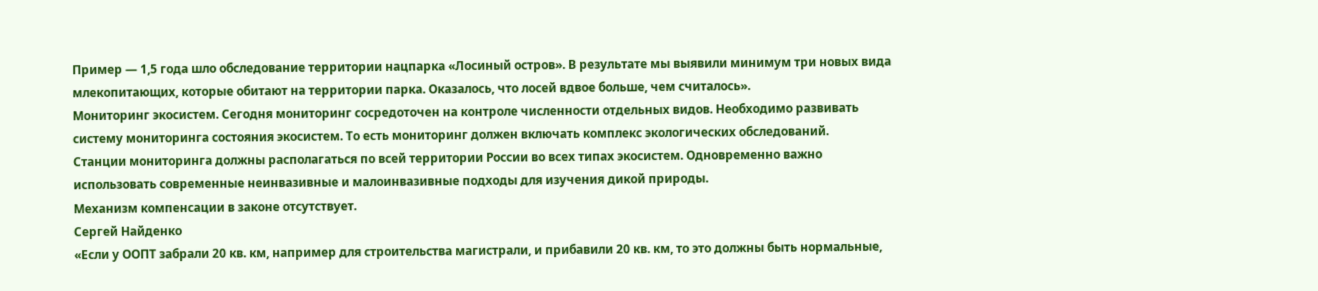Пример — 1,5 года шло обследование территории нацпарка «Лосиный остров». В результате мы выявили минимум три новых вида млекопитающих, которые обитают на территории парка. Оказалось, что лосей вдвое больше, чем считалось».
Мониторинг экосистем. Сегодня мониторинг сосредоточен на контроле численности отдельных видов. Необходимо развивать систему мониторинга состояния экосистем. То есть мониторинг должен включать комплекс экологических обследований.
Станции мониторинга должны располагаться по всей территории России во всех типах экосистем. Одновременно важно использовать современные неинвазивные и малоинвазивные подходы для изучения дикой природы.
Механизм компенсации в законе отсутствует.
Сергей Найденко
«Если у ООПТ забрали 20 кв. км, например для строительства магистрали, и прибавили 20 кв. км, то это должны быть нормальные,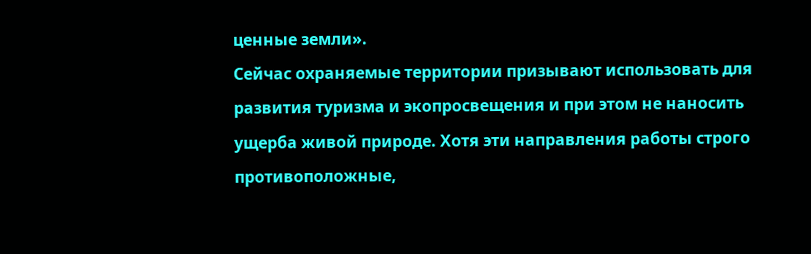ценные земли».
Сейчас охраняемые территории призывают использовать для развития туризма и экопросвещения и при этом не наносить ущерба живой природе. Хотя эти направления работы строго противоположные,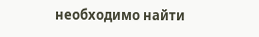необходимо найти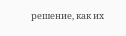решение, как их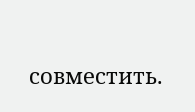совместить.